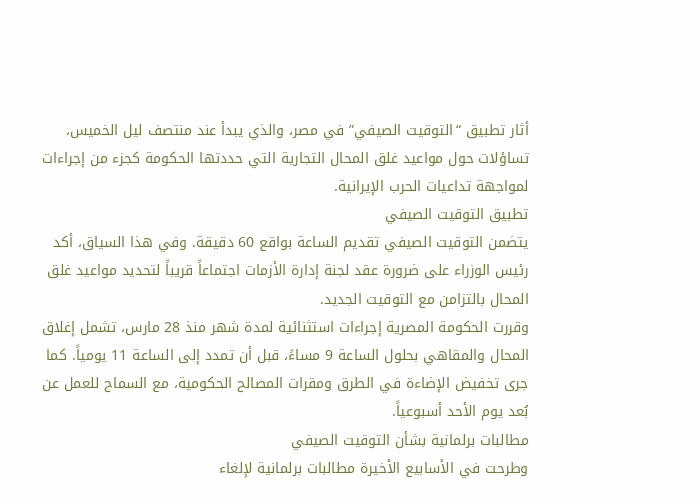أثار تطبيق “التوقيت الصيفي” في مصر، والذي يبدأ عند منتصف ليل الخميس، تساؤلات حول مواعيد غلق المحال التجارية التي حددتها الحكومة كجزء من إجراءات لمواجهة تداعيات الحرب الإيرانية.
تطبيق التوقيت الصيفي
يتضمن التوقيت الصيفي تقديم الساعة بواقع 60 دقيقة. وفي هذا السياق، أكد رئيس الوزراء على ضرورة عقد لجنة إدارة الأزمات اجتماعاً قريباً لتحديد مواعيد غلق المحال بالتزامن مع التوقيت الجديد.
وقررت الحكومة المصرية إجراءات استثنائية لمدة شهر منذ 28 مارس، تشمل إغلاق المحال والمقاهي بحلول الساعة 9 مساءً، قبل أن تمدد إلى الساعة 11 يومياً. كما جرى تخفيض الإضاءة في الطرق ومقرات المصالح الحكومية، مع السماح للعمل عن بُعد يوم الأحد أسبوعياً.
مطالبات برلمانية بشأن التوقيت الصيفي
وطرحت في الأسابيع الأخيرة مطالبات برلمانية لإلغاء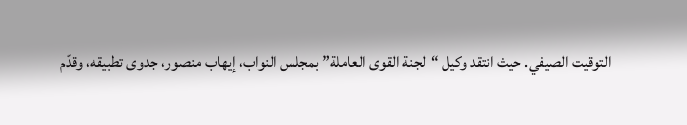التوقيت الصيفي. حيث انتقد وكيل “لجنة القوى العاملة” بمجلس النواب، إيهاب منصور، جدوى تطبيقه، وقدّم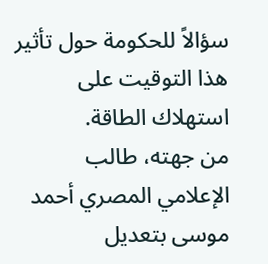سؤالاً للحكومة حول تأثير هذا التوقيت على استهلاك الطاقة.
من جهته، طالب الإعلامي المصري أحمد موسى بتعديل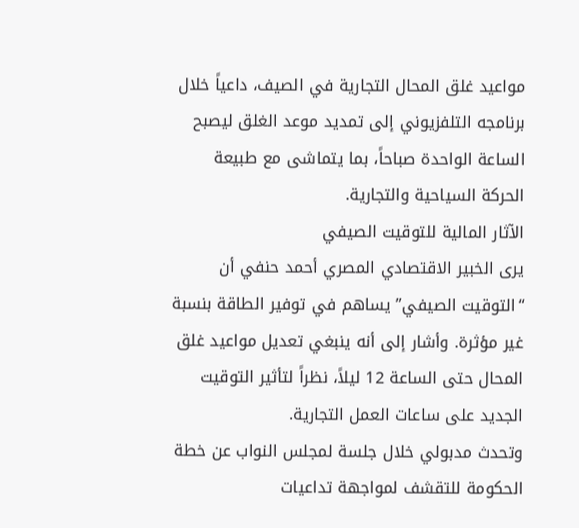مواعيد غلق المحال التجارية في الصيف، داعياً خلال برنامجه التلفزيوني إلى تمديد موعد الغلق ليصبح الساعة الواحدة صباحاً، بما يتماشى مع طبيعة الحركة السياحية والتجارية.
الآثار المالية للتوقيت الصيفي
يرى الخبير الاقتصادي المصري أحمد حنفي أن “التوقيت الصيفي” يساهم في توفير الطاقة بنسبة غير مؤثرة. وأشار إلى أنه ينبغي تعديل مواعيد غلق المحال حتى الساعة 12 ليلاً، نظراً لتأثير التوقيت الجديد على ساعات العمل التجارية.
وتحدث مدبولي خلال جلسة لمجلس النواب عن خطة الحكومة للتقشف لمواجهة تداعيات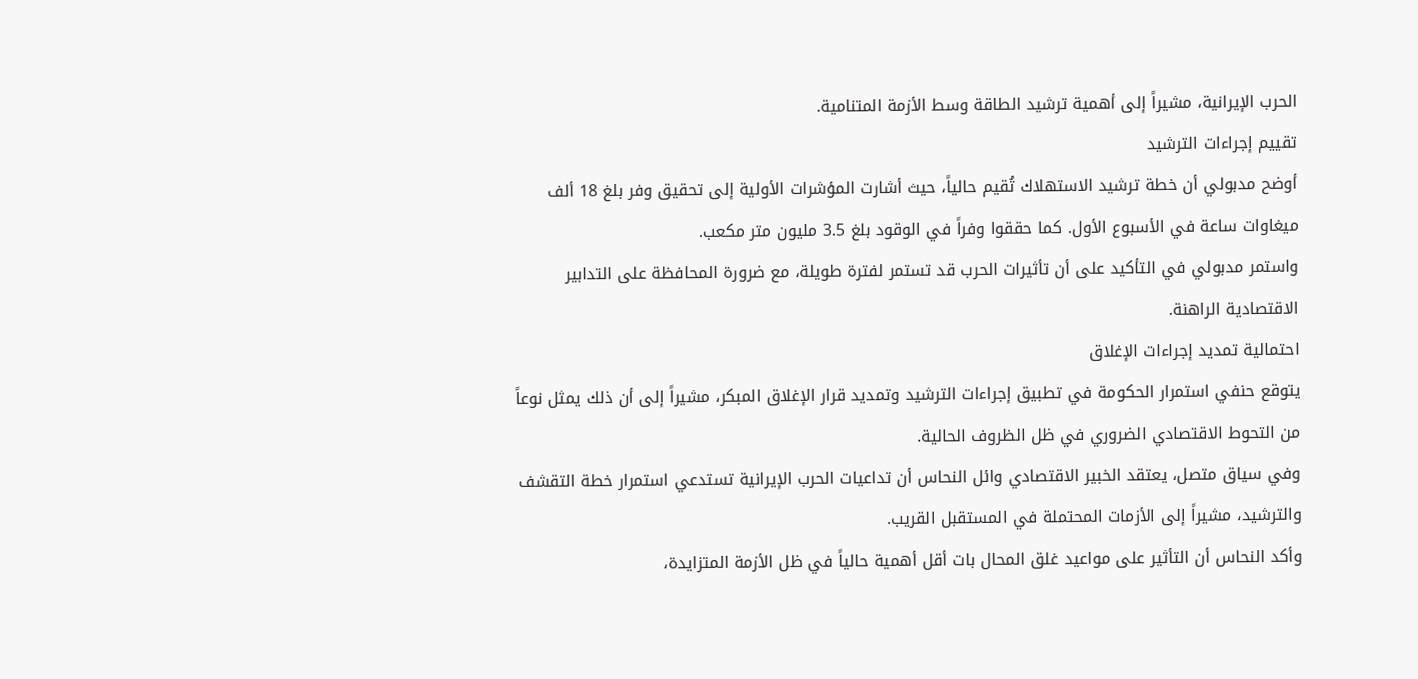الحرب الإيرانية، مشيراً إلى أهمية ترشيد الطاقة وسط الأزمة المتنامية.
تقييم إجراءات الترشيد
أوضح مدبولي أن خطة ترشيد الاستهلاك تُقيم حالياً، حيث أشارت المؤشرات الأولية إلى تحقيق وفر بلغ 18 ألف ميغاوات ساعة في الأسبوع الأول. كما حققوا وفراً في الوقود بلغ 3.5 مليون متر مكعب.
واستمر مدبولي في التأكيد على أن تأثيرات الحرب قد تستمر لفترة طويلة، مع ضرورة المحافظة على التدابير الاقتصادية الراهنة.
احتمالية تمديد إجراءات الإغلاق
يتوقع حنفي استمرار الحكومة في تطبيق إجراءات الترشيد وتمديد قرار الإغلاق المبكر، مشيراً إلى أن ذلك يمثل نوعاً من التحوط الاقتصادي الضروري في ظل الظروف الحالية.
وفي سياق متصل، يعتقد الخبير الاقتصادي وائل النحاس أن تداعيات الحرب الإيرانية تستدعي استمرار خطة التقشف والترشيد، مشيراً إلى الأزمات المحتملة في المستقبل القريب.
وأكد النحاس أن التأثير على مواعيد غلق المحال بات أقل أهمية حالياً في ظل الأزمة المتزايدة،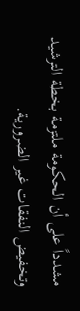مشدداً على أن الحكومة ملتزمة بخطة الترشيد وتخفيض النفقات غير الضرورية.